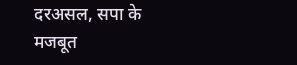दरअसल, सपा के मजबूत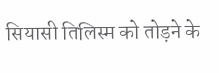सियासी तिलिस्म को तोड़ने के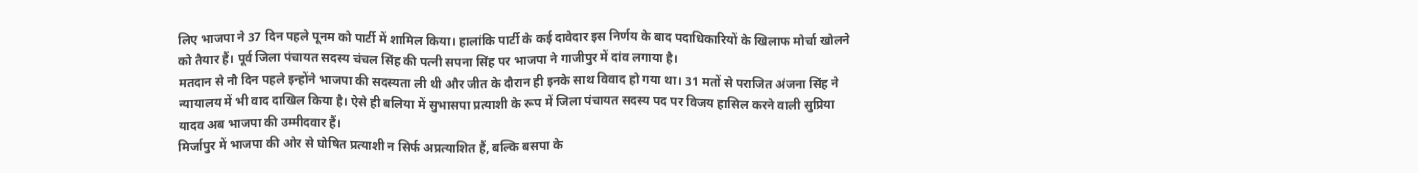लिए भाजपा ने 37 दिन पहले पूनम को पार्टी में शामिल किया। हालांकि पार्टी के कई दावेदार इस निर्णय के बाद पदाधिकारियों के खिलाफ मोर्चा खोलने को तैयार हैं। पूर्व जिला पंचायत सदस्य चंचल सिंह की पत्नी सपना सिंह पर भाजपा ने गाजीपुर में दांव लगाया है।
मतदान से नौ दिन पहले इन्होंने भाजपा की सदस्यता ली थी और जीत के दौरान ही इनके साथ विवाद हो गया था। 31 मतों से पराजित अंजना सिंह ने न्यायालय में भी वाद दाखिल किया है। ऐसे ही बलिया में सुभासपा प्रत्याशी के रूप में जिला पंचायत सदस्य पद पर विजय हासिल करने वाली सुप्रिया यादव अब भाजपा की उम्मीदवार हैं।
मिर्जापुर में भाजपा की ओर से घोषित प्रत्याशी न सिर्फ अप्रत्याशित हैं, बल्कि बसपा के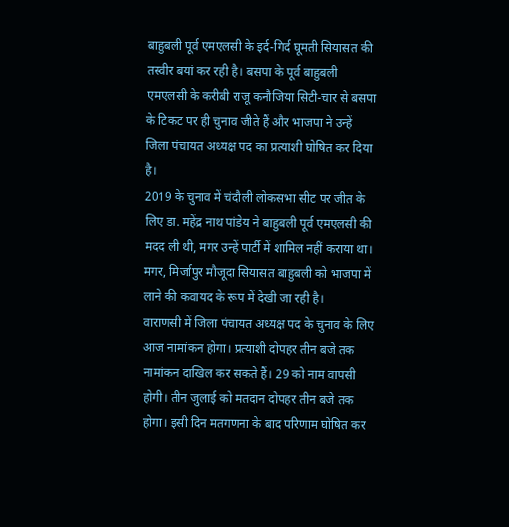बाहुबली पूर्व एमएलसी के इर्द-गिर्द घूमती सियासत की तस्वीर बयां कर रही है। बसपा के पूर्व बाहुबली एमएलसी के करीबी राजू कनौजिया सिटी-चार से बसपा के टिकट पर ही चुनाव जीते हैं और भाजपा ने उन्हें जिला पंचायत अध्यक्ष पद का प्रत्याशी घोषित कर दिया है।
2019 के चुनाव में चंदौली लोकसभा सीट पर जीत के लिए डा. महेंद्र नाथ पांडेय ने बाहुबली पूर्व एमएलसी की मदद ली थी, मगर उन्हें पार्टी में शामिल नहीं कराया था। मगर, मिर्जापुर मौजूदा सियासत बाहुबली को भाजपा में लाने की कवायद के रूप में देखी जा रही है।
वाराणसी में जिला पंचायत अध्यक्ष पद के चुनाव के लिए आज नामांकन होगा। प्रत्याशी दोपहर तीन बजे तक नामांकन दाखिल कर सकते हैं। 29 को नाम वापसी होगी। तीन जुलाई को मतदान दोपहर तीन बजे तक होगा। इसी दिन मतगणना के बाद परिणाम घोषित कर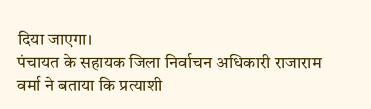दिया जाएगा।
पंचायत के सहायक जिला निर्वाचन अधिकारी राजाराम वर्मा ने बताया कि प्रत्याशी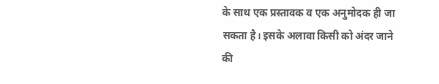के साथ एक प्रस्तावक व एक अनुमोदक ही जा सकता है। इसके अलावा किसी को अंदर जाने की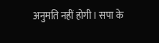अनुमति नहीं होगी। सपा के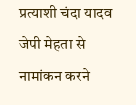प्रत्याशी चंदा यादव जेपी मेहता से नामांकन करने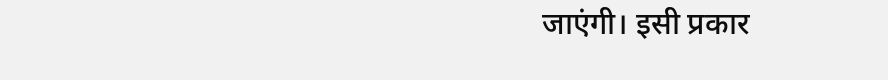जाएंगी। इसी प्रकार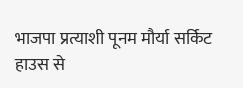भाजपा प्रत्याशी पूनम मौर्या सर्किट हाउस से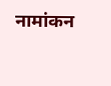नामांकन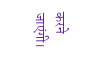करने जाएंगी।